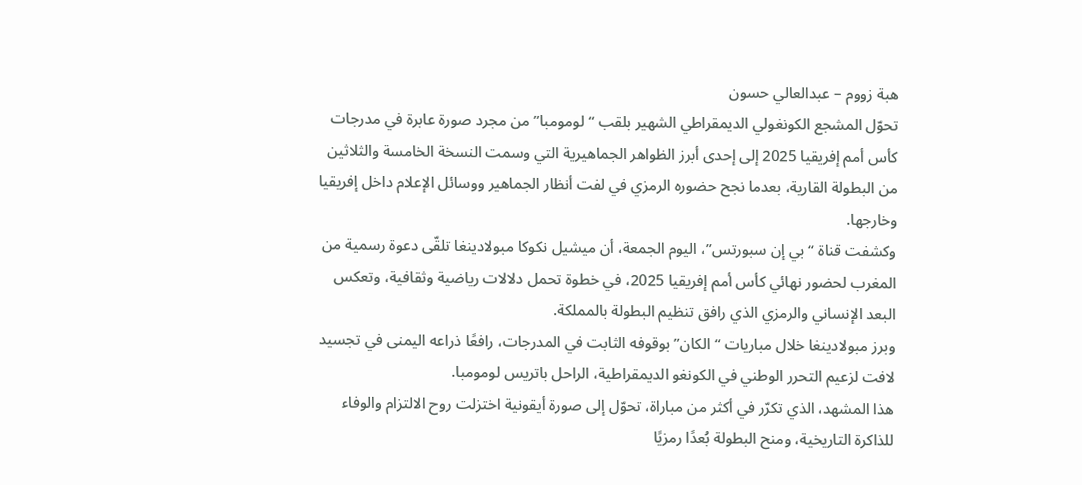هبة زووم – عبدالعالي حسون
تحوّل المشجع الكونغولي الديمقراطي الشهير بلقب “لومومبا” من مجرد صورة عابرة في مدرجات كأس أمم إفريقيا 2025 إلى إحدى أبرز الظواهر الجماهيرية التي وسمت النسخة الخامسة والثلاثين من البطولة القارية، بعدما نجح حضوره الرمزي في لفت أنظار الجماهير ووسائل الإعلام داخل إفريقيا وخارجها.
وكشفت قناة “بي إن سبورتس”، اليوم الجمعة، أن ميشيل نكوكا مبولادينغا تلقّى دعوة رسمية من المغرب لحضور نهائي كأس أمم إفريقيا 2025، في خطوة تحمل دلالات رياضية وثقافية، وتعكس البعد الإنساني والرمزي الذي رافق تنظيم البطولة بالمملكة.
وبرز مبولادينغا خلال مباريات “الكان” بوقوفه الثابت في المدرجات، رافعًا ذراعه اليمنى في تجسيد لافت لزعيم التحرر الوطني في الكونغو الديمقراطية، الراحل باتريس لومومبا.
هذا المشهد، الذي تكرّر في أكثر من مباراة، تحوّل إلى صورة أيقونية اختزلت روح الالتزام والوفاء للذاكرة التاريخية، ومنح البطولة بُعدًا رمزيًا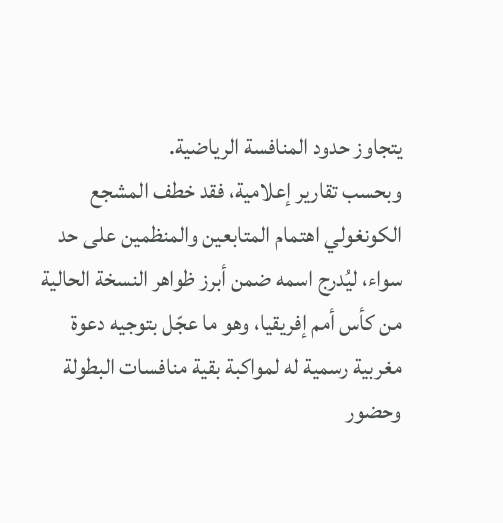يتجاوز حدود المنافسة الرياضية.
وبحسب تقارير إعلامية، فقد خطف المشجع الكونغولي اهتمام المتابعين والمنظمين على حد سواء، ليُدرج اسمه ضمن أبرز ظواهر النسخة الحالية من كأس أمم إفريقيا، وهو ما عجّل بتوجيه دعوة مغربية رسمية له لمواكبة بقية منافسات البطولة وحضور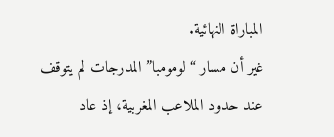المباراة النهائية.
غير أن مسار “لومومبا” المدرجات لم يتوقف عند حدود الملاعب المغربية، إذ عاد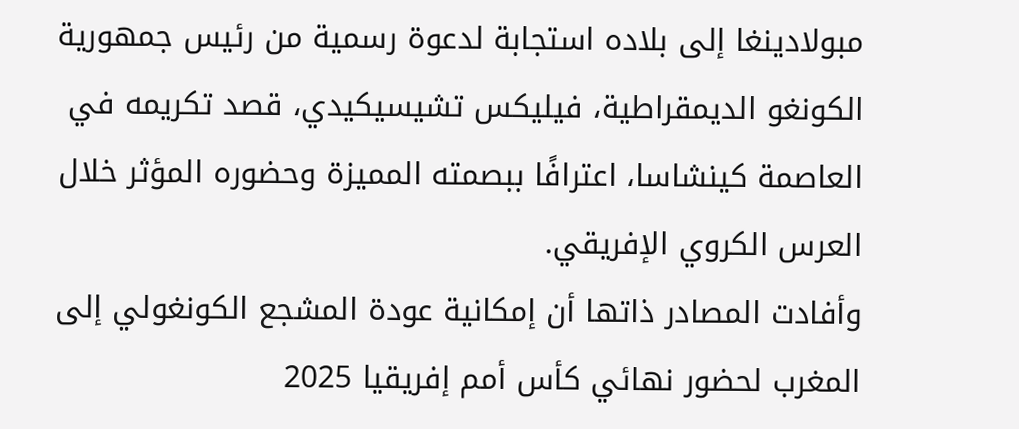مبولادينغا إلى بلاده استجابة لدعوة رسمية من رئيس جمهورية الكونغو الديمقراطية، فيليكس تشيسيكيدي، قصد تكريمه في العاصمة كينشاسا، اعترافًا ببصمته المميزة وحضوره المؤثر خلال العرس الكروي الإفريقي.
وأفادت المصادر ذاتها أن إمكانية عودة المشجع الكونغولي إلى المغرب لحضور نهائي كأس أمم إفريقيا 2025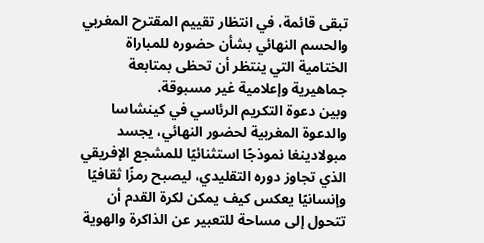تبقى قائمة، في انتظار تقييم المقترح المغربي والحسم النهائي بشأن حضوره للمباراة الختامية التي ينتظر أن تحظى بمتابعة جماهيرية وإعلامية غير مسبوقة.
وبين دعوة التكريم الرئاسي في كينشاسا والدعوة المغربية لحضور النهائي، يجسد مبولادينغا نموذجًا استثنائيًا للمشجع الإفريقي الذي تجاوز دوره التقليدي، ليصبح رمزًا ثقافيًا وإنسانيًا يعكس كيف يمكن لكرة القدم أن تتحول إلى مساحة للتعبير عن الذاكرة والهوية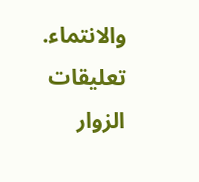والانتماء.
تعليقات الزوار